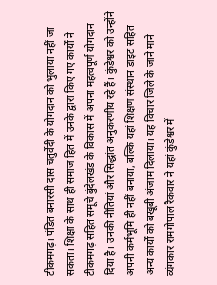टीकमगढ़। पंडित बनारसी दास चतुर्वेदी के योगदान को भुलाया नहीं जा सकता। शिक्षा के साथ ही समाज हित में उनके द्वारा किए गए कार्यों ने टीकमगढ़ सहित समूचे बुंदेलखंड के विकास में अपना महत्वपूर्ण योगदान दिया है। उनकी नीतियां और सिद्धांत अनुकरणीय रहे हैं। कुंडेश्वर को उन्होंने अपनी कर्मभूमि ही नहीं बनाया, बल्कि यहां शिक्षण संस्थान डाइट सहित अन्य कार्यों को बखूबी अंजाम दिलाया। यह विचार जिले के जाने माने व्यंगकार रामगोपाल रैकवार ने यहां कुंडेश्वर में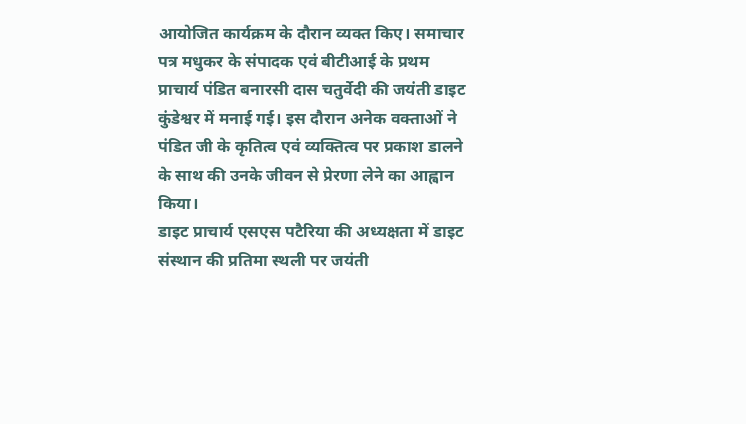आयोजित कार्यक्रम के दौरान व्यक्त किए। समाचार पत्र मधुकर के संपादक एवं बीटीआई के प्रथम प्राचार्य पंडित बनारसी दास चतुर्वेदी की जयंती डाइट कुंडेश्वर में मनाई गई। इस दौरान अनेक वक्ताओं ने पंडित जी के कृतित्व एवं व्यक्तित्व पर प्रकाश डालने के साथ की उनके जीवन से प्रेरणा लेने का आह्वान किया।
डाइट प्राचार्य एसएस पटैरिया की अध्यक्षता में डाइट संस्थान की प्रतिमा स्थली पर जयंती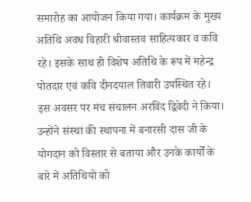समारोह का आयोजन किया गया। कार्यक्रम के मुख्य अतिथि अवध विहारी श्रीवास्तव साहित्यकार व कवि रहे। इसके साथ ही विशेष अतिथि के रूप में महेन्द्र पोतदार एवं कवि दीनदयाल तिवारी उपस्थित रहे। इस अवसर पर मंच संचालन अरविंद द्विवेदी ने किया। उन्होंने संस्था की स्थापना में बनारसी दास जी के योगदान को विस्तार से बताया और उनके कार्यों के बारे में अतिथियों को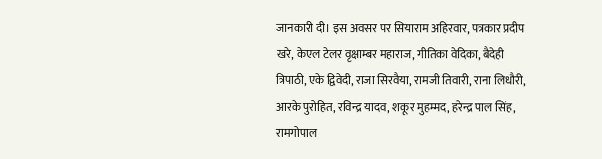जानकारी दी। इस अवसर पर सियाराम अहिरवार, पत्रकार प्रदीप खरे, केएल टेलर वृक्षाम्बर महाराज, गीतिका वेदिका, बैदेही त्रिपाठी, एके द्विवेदी, राजा सिरवैया, रामजी तिवारी, राना लिधौरी, आरके पुरोहित, रविन्द्र यादव, शकूर मुहम्मद, हरेन्द्र पाल सिंह, रामगोपाल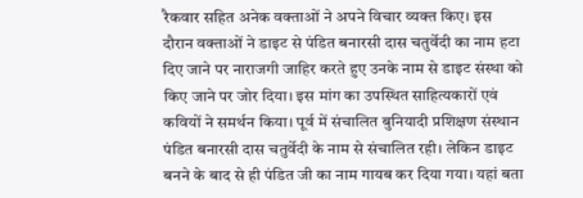रैकवार सहित अनेक वक्ताओं ने अपने विचार व्यक्त किए। इस दौरान वक्ताओं ने डाइट से पंडित बनारसी दास चतुर्वेदी का नाम हटा दिए जाने पर नाराजगी जाहिर करते हुए उनके नाम से डाइट संस्था को किए जाने पर जोर दिया। इस मांग का उपस्थित साहित्यकारों एवं कवियों ने समर्थन किया। पूर्व में संचालित बुनियादी प्रशिक्षण संस्थान पंडित बनारसी दास चतुर्वेदी के नाम से संचालित रही। लेकिन डाइट बनने के बाद से ही पंडित जी का नाम गायब कर दिया गया। यहां बता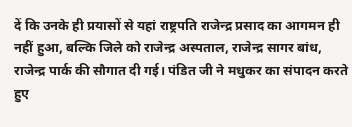दें कि उनके ही प्रयासों से यहां राष्ट्रपति राजेन्द्र प्रसाद का आगमन ही नहीं हुआ, बल्कि जिले को राजेन्द्र अस्पताल, राजेन्द्र सागर बांध, राजेन्द्र पार्क की सौगात दी गई। पंडित जी ने मधुकर का संपादन करते हुए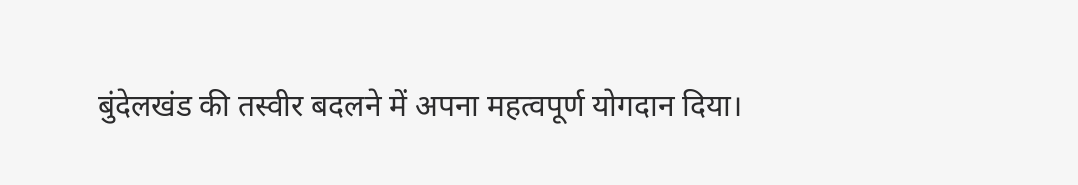बुंदेलखंड की तस्वीर बदलने में अपना महत्वपूर्ण योगदान दिया।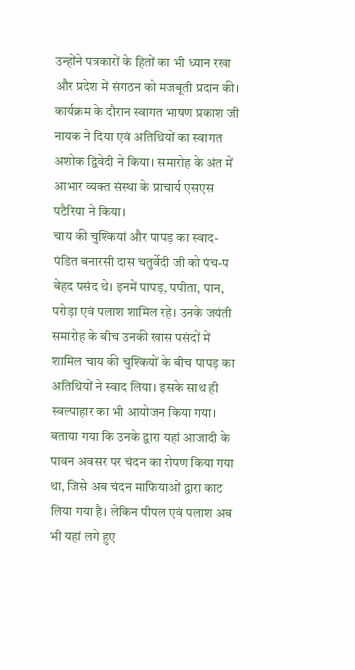उन्होंने पत्रकारों के हितों का भी ध्यान रखा और प्रदेश में संगठन को मजबूती प्रदान की। कार्यक्रम के दौरान स्वागत भाषण प्रकाश जी नायक ने दिया एवं अतिथियों का स्वागत अशोक द्विवेदी ने किया। समारोह के अंत में आभार व्यक्त संस्था के प्राचार्य एसएस पटैरिया ने किया।
चाय की चुश्कियां और पापड़ का स्वाद-
पंडित बनारसी दास चतुर्वेदी जी को पंच-प बेहद पसंद थे। इनमें पापड़, पपीता, पान, परोड़ा एवं पलाश शामिल रहे। उनके जयंती समारोह के बीच उनकी खास पसंदों में शामिल चाय की चुश्कियों के बीच पापड़ का अतिथियों ने स्वाद लिया। इसके साथ ही स्वल्पाहार का भी आयोजन किया गया। बताया गया कि उनके द्वारा यहां आजादी के पावन अवसर पर चंदन का रोपण किया गया था, जिसे अब चंदन माफियाओं द्वारा काट लिया गया है। लेकिन पीपल एवं पलाश अब भी यहां लगे हुए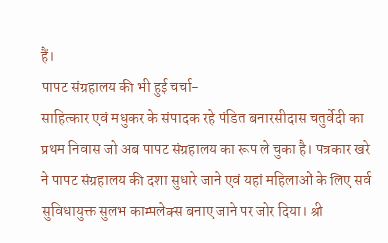हैं।
पापट संग्रहालय की भी हुई चर्चा-
साहित्कार एवं मधुकर के संपादक रहे पंडित बनारसीदास चतुर्वेदी का प्रथम निवास जो अब पापट संग्रहालय का रूप ले चुका है। पत्रकार खरे ने पापट संग्रहालय की दशा सुधारे जाने एवं यहां महिलाओं के लिए सर्व सुविधायुक्त सुलभ काम्पलेक्स बनाए जाने पर जोर दिया। श्री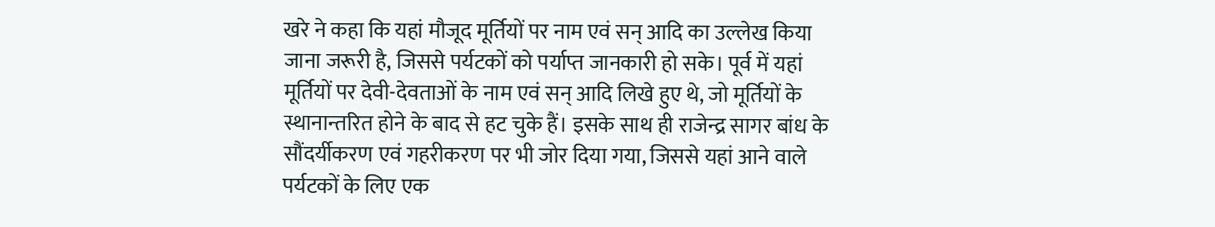खरे ने कहा कि यहां मौजूद मूर्तियों पर नाम एवं सन् आदि का उल्लेख किया जाना जरूरी है, जिससे पर्यटकों को पर्याप्त जानकारी हो सके। पूर्व में यहां मूर्तियों पर देवी-देवताओं के नाम एवं सन् आदि लिखे हुए थे, जो मूर्तियों के स्थानान्तरित होने के बाद से हट चुके हैं। इसके साथ ही राजेन्द्र सागर बांध के सौंदर्यीकरण एवं गहरीकरण पर भी जोर दिया गया, जिससे यहां आने वाले पर्यटकों के लिए एक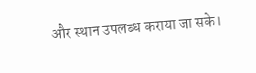और स्थान उपलब्ध कराया जा सके।